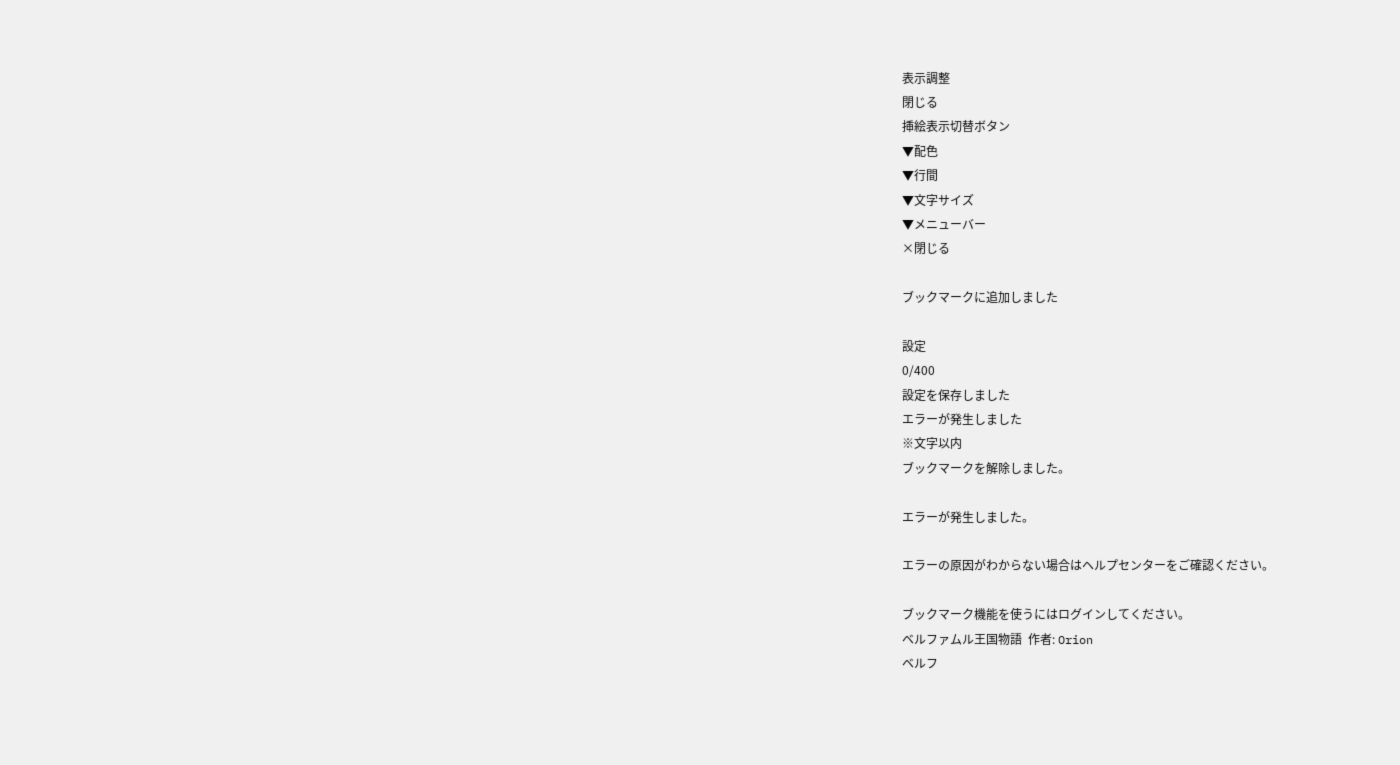表示調整
閉じる
挿絵表示切替ボタン
▼配色
▼行間
▼文字サイズ
▼メニューバー
×閉じる

ブックマークに追加しました

設定
0/400
設定を保存しました
エラーが発生しました
※文字以内
ブックマークを解除しました。

エラーが発生しました。

エラーの原因がわからない場合はヘルプセンターをご確認ください。

ブックマーク機能を使うにはログインしてください。
ベルファムル王国物語  作者: Orion
ベルフ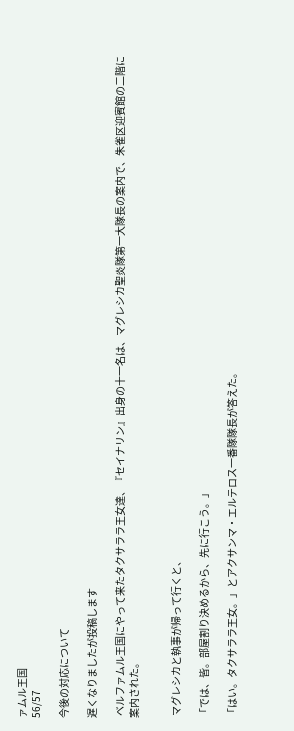ァムル王国
56/57

今後の対応について

遅くなりましたが投稿します

 ベルファムル王国にやって来たタクサララ王女達、『セイナリン』出身の十一名は、マグレシカ聖炎隊第一大隊長の案内で、朱雀区迎賓館の二階に案内された。


 マグレシカと執事が帰って行くと、

「では、皆。部屋割り決めるから、先に行こう。」

「はい。タクサララ王女。」とアクサンマ・エルテロス一番隊隊長が答えた。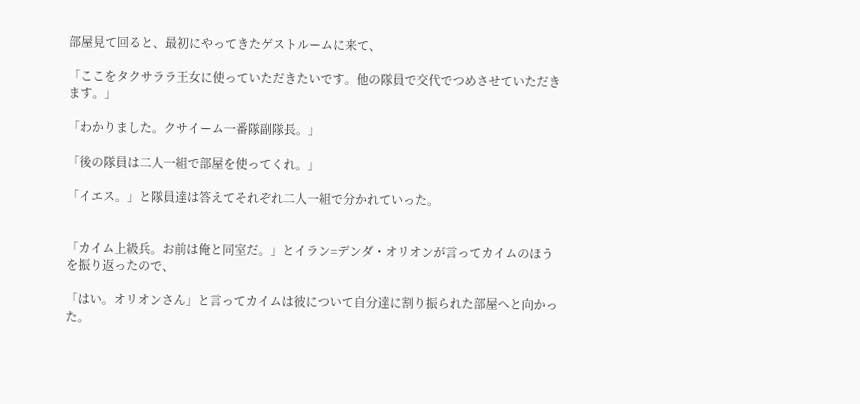部屋見て回ると、最初にやってきたゲストルームに来て、

「ここをタクサララ王女に使っていただきたいです。他の隊員で交代でつめさせていただきます。」

「わかりました。クサイーム一番隊副隊長。」

「後の隊員は二人一組で部屋を使ってくれ。」

「イエス。」と隊員達は答えてそれぞれ二人一組で分かれていった。


「カイム上級兵。お前は俺と同室だ。」とイラン=デンダ・オリオンが言ってカイムのほうを振り返ったので、

「はい。オリオンさん」と言ってカイムは彼について自分達に割り振られた部屋へと向かった。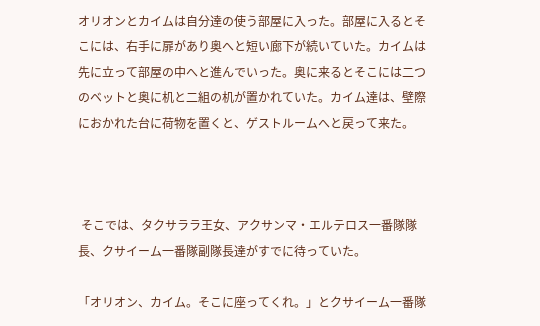オリオンとカイムは自分達の使う部屋に入った。部屋に入るとそこには、右手に扉があり奥へと短い廊下が続いていた。カイムは先に立って部屋の中へと進んでいった。奥に来るとそこには二つのベットと奥に机と二組の机が置かれていた。カイム達は、壁際におかれた台に荷物を置くと、ゲストルームへと戻って来た。



 そこでは、タクサララ王女、アクサンマ・エルテロス一番隊隊長、クサイーム一番隊副隊長達がすでに待っていた。

「オリオン、カイム。そこに座ってくれ。」とクサイーム一番隊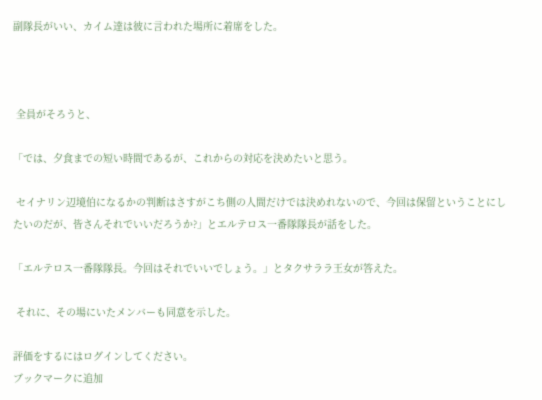副隊長がいい、カイム達は彼に言われた場所に着席をした。



 全員がそろうと、

「では、夕食までの短い時間であるが、これからの対応を決めたいと思う。

 セイナリン辺境伯になるかの判断はさすがこち側の人間だけでは決めれないので、今回は保留ということにしたいのだが、皆さんそれでいいだろうか?」とエルテロス一番隊隊長が話をした。

「エルテロス一番隊隊長。今回はそれでいいでしょう。」とタクサララ王女が答えた。

 それに、その場にいたメンバーも同意を示した。

評価をするにはログインしてください。
ブックマークに追加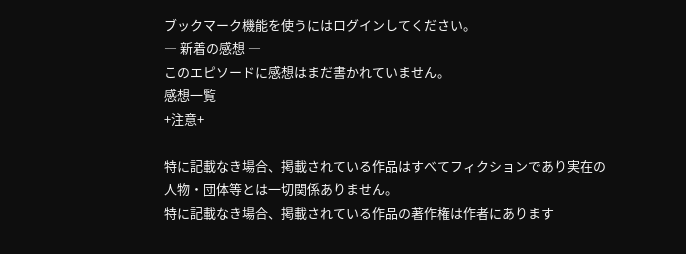ブックマーク機能を使うにはログインしてください。
― 新着の感想 ―
このエピソードに感想はまだ書かれていません。
感想一覧
+注意+

特に記載なき場合、掲載されている作品はすべてフィクションであり実在の人物・団体等とは一切関係ありません。
特に記載なき場合、掲載されている作品の著作権は作者にあります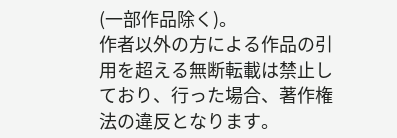(一部作品除く)。
作者以外の方による作品の引用を超える無断転載は禁止しており、行った場合、著作権法の違反となります。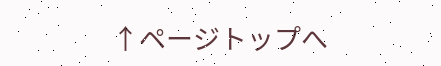↑ページトップへ